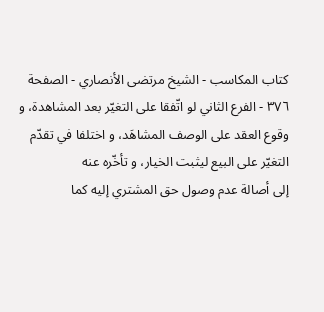كتاب المكاسب - الشيخ مرتضى الأنصاري - الصفحة ٣٧٦ - الفرع الثاني لو اتّفقا على التغيّر بعد المشاهدة، و وقوع العقد على الوصف المشاهَد، و اختلفا في تقدّم التغيّر على البيع ليثبت الخيار، و تأخّره عنه
إلى أصالة عدم وصول حق المشتري إليه كما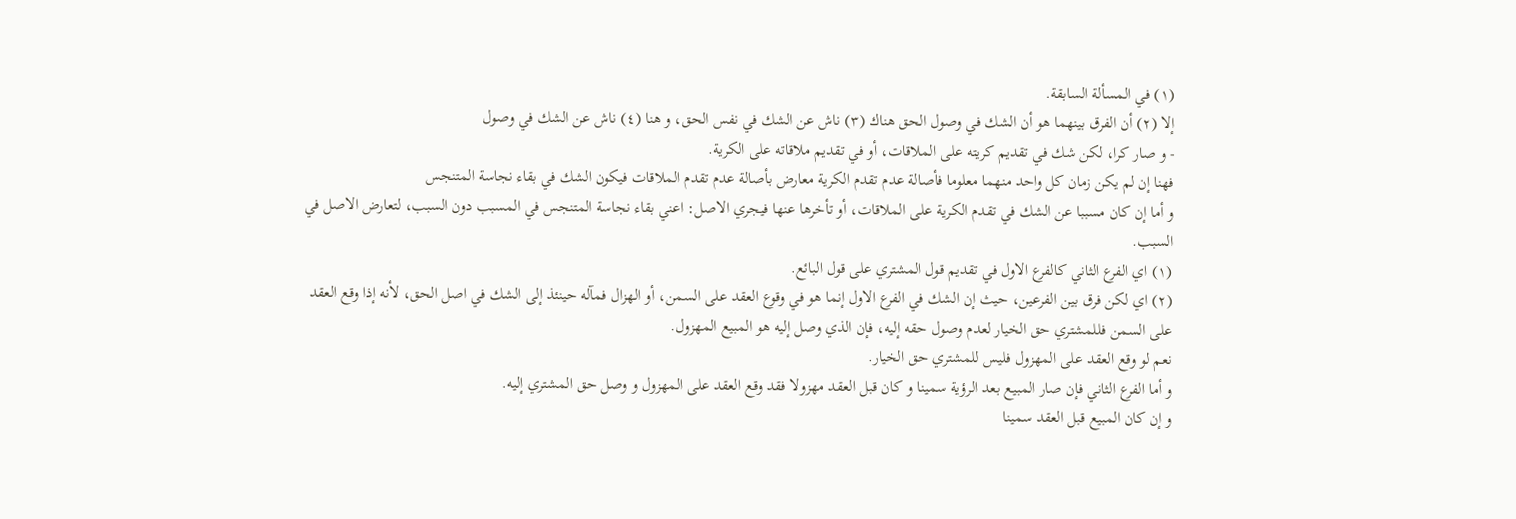(١) في المسألة السابقة.
إلا (٢) أن الفرق بينهما هو أن الشك في وصول الحق هناك (٣) ناش عن الشك في نفس الحق، و هنا (٤) ناش عن الشك في وصول
- و صار كرا، لكن شك في تقديم كريته على الملاقات، أو في تقديم ملاقاته على الكرية.
فهنا إن لم يكن زمان كل واحد منهما معلوما فأصالة عدم تقدم الكرية معارض بأصالة عدم تقدم الملاقات فيكون الشك في بقاء نجاسة المتنجس
و أما إن كان مسببا عن الشك في تقدم الكرية على الملاقات، أو تأخرها عنها فيجري الاصل: اعني بقاء نجاسة المتنجس في المسبب دون السبب، لتعارض الاصل في السبب.
(١) اي الفرع الثاني كالفرع الاول في تقديم قول المشتري على قول البائع.
(٢) اي لكن فرق بين الفرعين، حيث إن الشك في الفرع الاول إنما هو في وقوع العقد على السمن، أو الهزال فمآله حينئذ إلى الشك في اصل الحق، لأنه إذا وقع العقد على السمن فللمشتري حق الخيار لعدم وصول حقه إليه، فإن الذي وصل إليه هو المبيع المهزول.
نعم لو وقع العقد على المهزول فليس للمشتري حق الخيار.
و أما الفرع الثاني فإن صار المبيع بعد الرؤية سمينا و كان قبل العقد مهزولا فقد وقع العقد على المهزول و وصل حق المشتري إليه.
و إن كان المبيع قبل العقد سمينا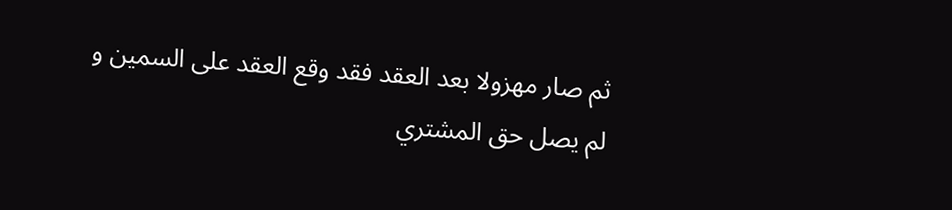ثم صار مهزولا بعد العقد فقد وقع العقد على السمين و لم يصل حق المشتري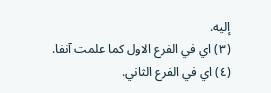إليه.
(٣) اي في الفرع الاول كما علمت آنفا.
(٤) اي في الفرع الثاني.